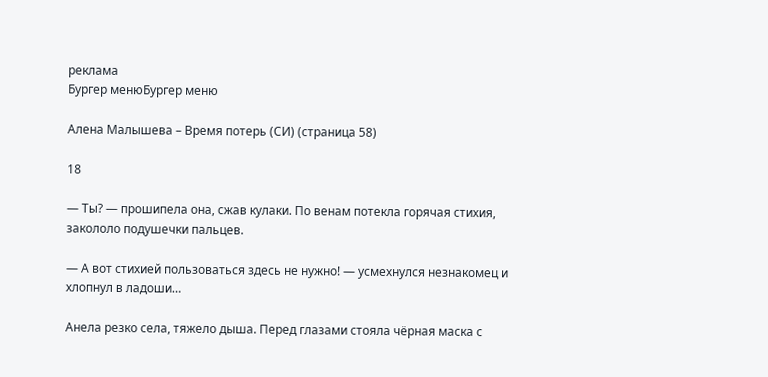реклама
Бургер менюБургер меню

Алена Малышева – Время потерь (СИ) (страница 58)

18

— Ты? — прошипела она, сжав кулаки. По венам потекла горячая стихия, закололо подушечки пальцев.

— А вот стихией пользоваться здесь не нужно! — усмехнулся незнакомец и хлопнул в ладоши…

Анела резко села, тяжело дыша. Перед глазами стояла чёрная маска с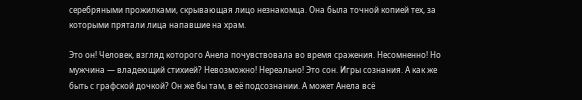серебряными прожилками, скрывающая лицо незнакомца. Она была точной копией тех, за которыми прятали лица напавшие на храм.

Это он! Человек, взгляд которого Анела почувствовала во время сражения. Несомненно! Но мужчина — владеющий стихией? Невозможно! Нереально! Это сон. Игры сознания. А как же быть с графской дочкой? Он же бы там, в её подсознании. А может Анела всё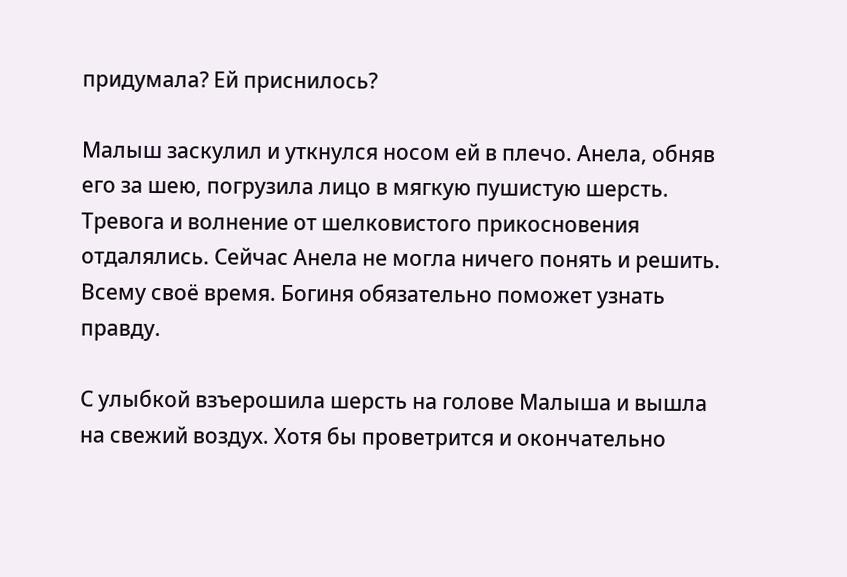придумала? Ей приснилось?

Малыш заскулил и уткнулся носом ей в плечо. Анела, обняв его за шею, погрузила лицо в мягкую пушистую шерсть. Тревога и волнение от шелковистого прикосновения отдалялись. Сейчас Анела не могла ничего понять и решить. Всему своё время. Богиня обязательно поможет узнать правду.

С улыбкой взъерошила шерсть на голове Малыша и вышла на свежий воздух. Хотя бы проветрится и окончательно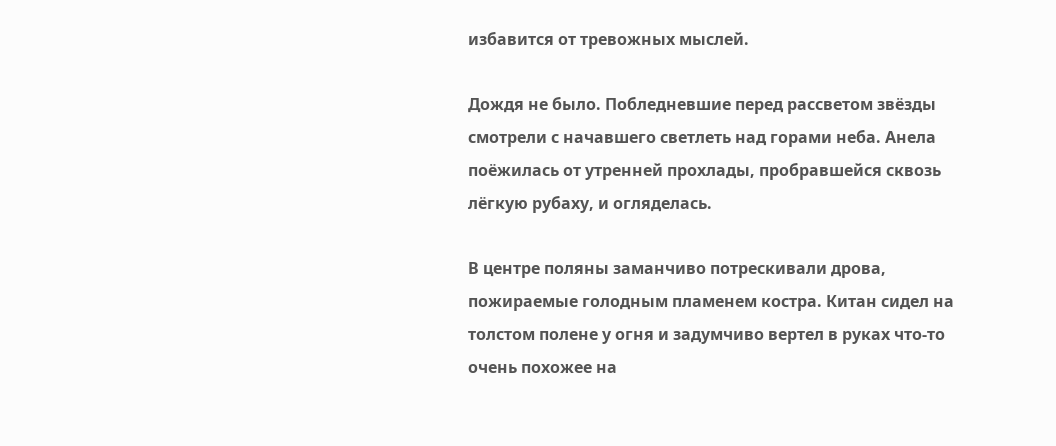избавится от тревожных мыслей.

Дождя не было. Побледневшие перед рассветом звёзды смотрели с начавшего светлеть над горами неба. Анела поёжилась от утренней прохлады, пробравшейся сквозь лёгкую рубаху, и огляделась.

В центре поляны заманчиво потрескивали дрова, пожираемые голодным пламенем костра. Китан сидел на толстом полене у огня и задумчиво вертел в руках что-то очень похожее на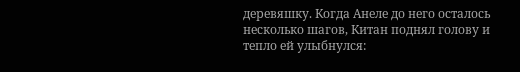деревяшку. Когда Анеле до него осталось несколько шагов, Китан поднял голову и тепло ей улыбнулся: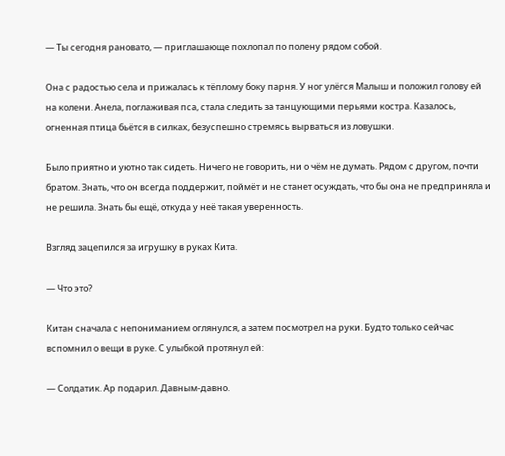— Ты сегодня рановато, — приглашающе похлопал по полену рядом собой.

Она с радостью села и прижалась к тёплому боку парня. У ног улёгся Малыш и положил голову ей на колени. Анела, поглаживая пса, стала следить за танцующими перьями костра. Казалось, огненная птица бьётся в силках, безуспешно стремясь вырваться из ловушки.

Было приятно и уютно так сидеть. Ничего не говорить, ни о чём не думать. Рядом с другом, почти братом. Знать, что он всегда поддержит, поймёт и не станет осуждать, что бы она не предприняла и не решила. Знать бы ещё, откуда у неё такая уверенность.

Взгляд зацепился за игрушку в руках Кита.

— Что это?

Китан сначала с непониманием оглянулся, а затем посмотрел на руки. Будто только сейчас вспомнил о вещи в руке. С улыбкой протянул ей:

— Солдатик. Ар подарил. Давным-давно.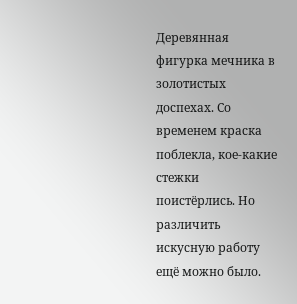Деревянная фигурка мечника в золотистых доспехах. Со временем краска поблекла, кое-какие стежки поистёрлись. Но различить искусную работу ещё можно было.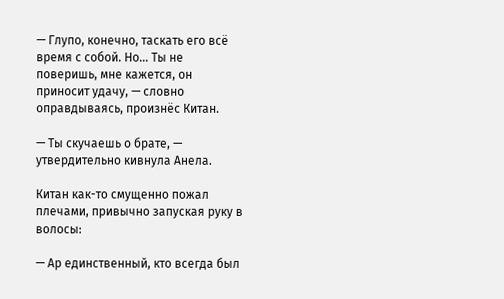— Глупо, конечно, таскать его всё время с собой. Но… Ты не поверишь, мне кажется, он приносит удачу, — словно оправдываясь, произнёс Китан.

— Ты скучаешь о брате, — утвердительно кивнула Анела.

Китан как-то смущенно пожал плечами, привычно запуская руку в волосы:

— Ар единственный, кто всегда был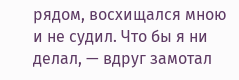рядом, восхищался мною и не судил. Что бы я ни делал, — вдруг замотал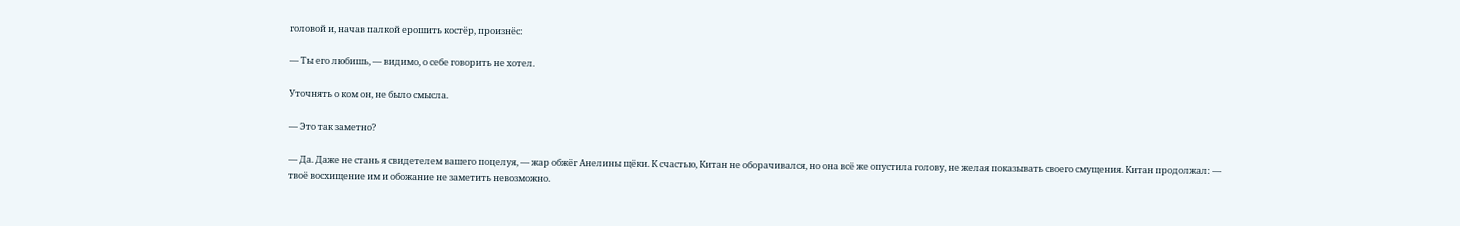головой и, начав палкой ерошить костёр, произнёс:

— Ты его любишь, — видимо, о себе говорить не хотел.

Уточнять о ком он, не было смысла.

— Это так заметно?

— Да. Даже не стань я свидетелем вашего поцелуя, — жар обжёг Анелины щёки. К счастью, Китан не оборачивался, но она всё же опустила голову, не желая показывать своего смущения. Китан продолжал: — твоё восхищение им и обожание не заметить невозможно.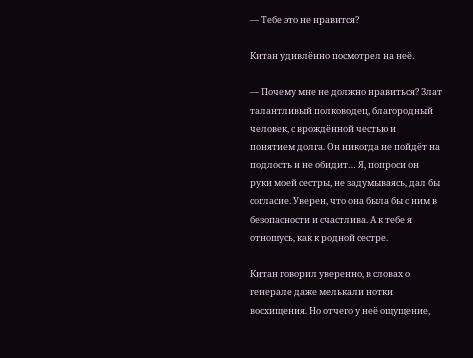— Тебе это не нравится?

Китан удивлённо посмотрел на неё.

— Почему мне не должно нравиться? Злат талантливый полководец, благородный человек, с врождённой честью и понятием долга. Он никогда не пойдёт на подлость и не обидит… Я, попроси он руки моей сестры, не задумываясь, дал бы согласие. Уверен, что она была бы с ним в безопасности и счастлива. А к тебе я отношусь, как к родной сестре.

Китан говорил уверенно, в словах о генерале даже мелькали нотки восхищения. Но отчего у неё ощущение,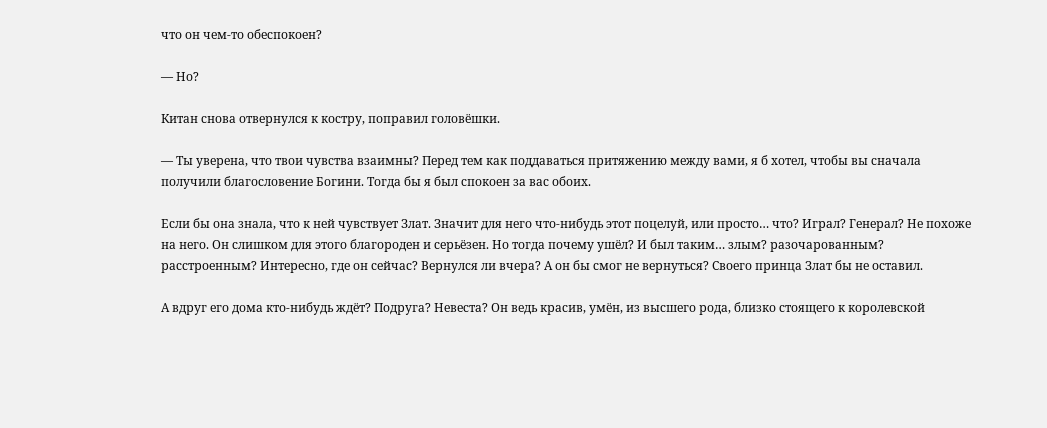что он чем-то обеспокоен?

— Но?

Китан снова отвернулся к костру, поправил головёшки.

— Ты уверена, что твои чувства взаимны? Перед тем как поддаваться притяжению между вами, я б хотел, чтобы вы сначала получили благословение Богини. Тогда бы я был спокоен за вас обоих.

Если бы она знала, что к ней чувствует Злат. Значит для него что-нибудь этот поцелуй, или просто… что? Играл? Генерал? Не похоже на него. Он слишком для этого благороден и серьёзен. Но тогда почему ушёл? И был таким… злым? разочарованным? расстроенным? Интересно, где он сейчас? Вернулся ли вчера? А он бы смог не вернуться? Своего принца Злат бы не оставил.

А вдруг его дома кто-нибудь ждёт? Подруга? Невеста? Он ведь красив, умён, из высшего рода, близко стоящего к королевской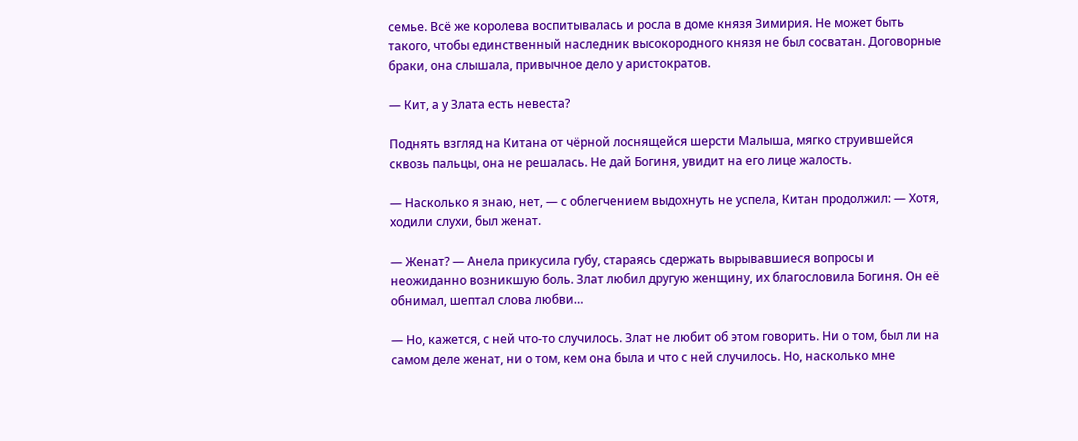семье. Всё же королева воспитывалась и росла в доме князя Зимирия. Не может быть такого, чтобы единственный наследник высокородного князя не был сосватан. Договорные браки, она слышала, привычное дело у аристократов.

— Кит, а у Злата есть невеста?

Поднять взгляд на Китана от чёрной лоснящейся шерсти Малыша, мягко струившейся сквозь пальцы, она не решалась. Не дай Богиня, увидит на его лице жалость.

— Насколько я знаю, нет, — с облегчением выдохнуть не успела, Китан продолжил: — Хотя, ходили слухи, был женат.

— Женат? — Анела прикусила губу, стараясь сдержать вырывавшиеся вопросы и неожиданно возникшую боль. Злат любил другую женщину, их благословила Богиня. Он её обнимал, шептал слова любви…

— Но, кажется, с ней что-то случилось. Злат не любит об этом говорить. Ни о том, был ли на самом деле женат, ни о том, кем она была и что с ней случилось. Но, насколько мне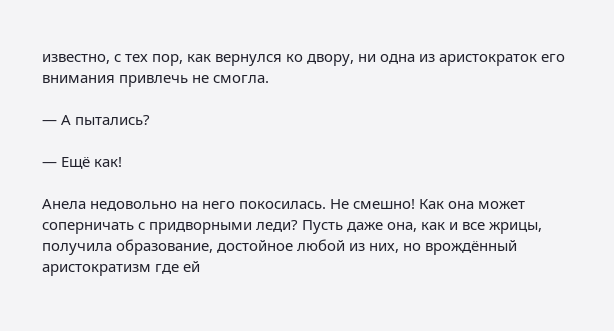известно, с тех пор, как вернулся ко двору, ни одна из аристократок его внимания привлечь не смогла.

— А пытались?

— Ещё как!

Анела недовольно на него покосилась. Не смешно! Как она может соперничать с придворными леди? Пусть даже она, как и все жрицы, получила образование, достойное любой из них, но врождённый аристократизм где ей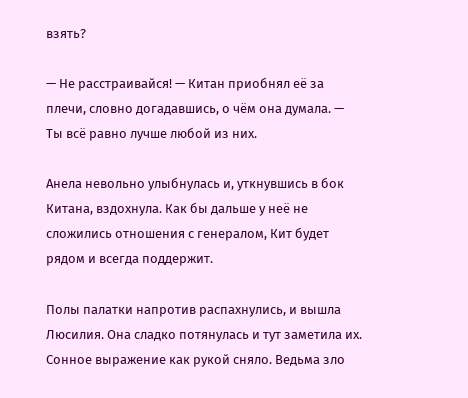взять?

— Не расстраивайся! — Китан приобнял её за плечи, словно догадавшись, о чём она думала. — Ты всё равно лучше любой из них.

Анела невольно улыбнулась и, уткнувшись в бок Китана, вздохнула. Как бы дальше у неё не сложились отношения с генералом, Кит будет рядом и всегда поддержит.

Полы палатки напротив распахнулись, и вышла Люсилия. Она сладко потянулась и тут заметила их. Сонное выражение как рукой сняло. Ведьма зло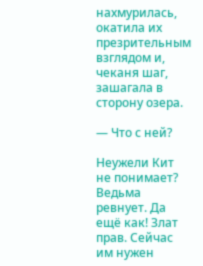нахмурилась, окатила их презрительным взглядом и, чеканя шаг, зашагала в сторону озера.

— Что с ней?

Неужели Кит не понимает? Ведьма ревнует. Да ещё как! Злат прав. Сейчас им нужен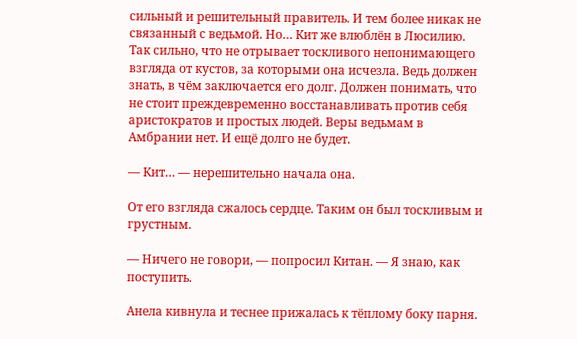сильный и решительный правитель. И тем более никак не связанный с ведьмой. Но… Кит же влюблён в Люсилию. Так сильно, что не отрывает тоскливого непонимающего взгляда от кустов, за которыми она исчезла. Ведь должен знать, в чём заключается его долг. Должен понимать, что не стоит преждевременно восстанавливать против себя аристократов и простых людей. Веры ведьмам в Амбрании нет. И ещё долго не будет.

— Кит… — нерешительно начала она.

От его взгляда сжалось сердце. Таким он был тоскливым и грустным.

— Ничего не говори, — попросил Китан. — Я знаю, как поступить.

Анела кивнула и теснее прижалась к тёплому боку парня.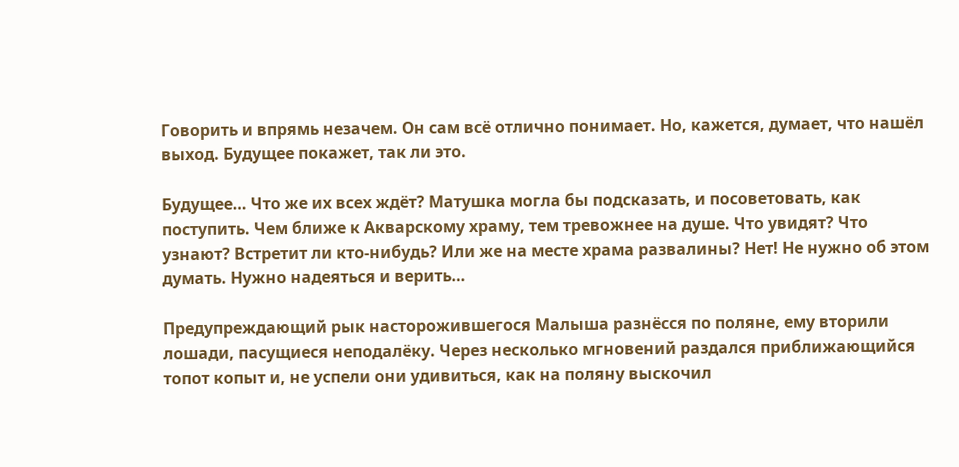Говорить и впрямь незачем. Он сам всё отлично понимает. Но, кажется, думает, что нашёл выход. Будущее покажет, так ли это.

Будущее… Что же их всех ждёт? Матушка могла бы подсказать, и посоветовать, как поступить. Чем ближе к Акварскому храму, тем тревожнее на душе. Что увидят? Что узнают? Встретит ли кто-нибудь? Или же на месте храма развалины? Нет! Не нужно об этом думать. Нужно надеяться и верить…

Предупреждающий рык насторожившегося Малыша разнёсся по поляне, ему вторили лошади, пасущиеся неподалёку. Через несколько мгновений раздался приближающийся топот копыт и, не успели они удивиться, как на поляну выскочил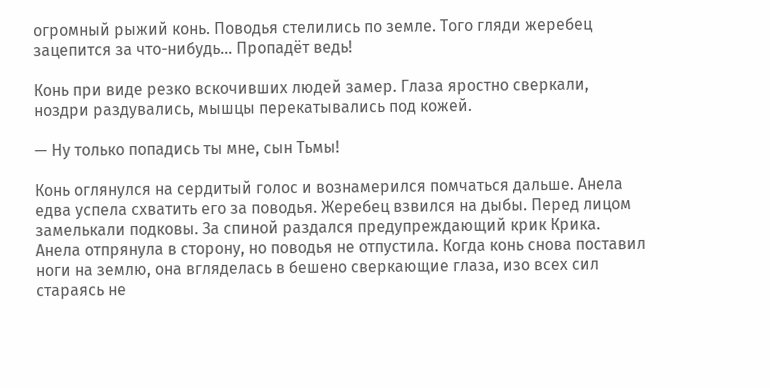огромный рыжий конь. Поводья стелились по земле. Того гляди жеребец зацепится за что-нибудь… Пропадёт ведь!

Конь при виде резко вскочивших людей замер. Глаза яростно сверкали, ноздри раздувались, мышцы перекатывались под кожей.

— Ну только попадись ты мне, сын Тьмы!

Конь оглянулся на сердитый голос и вознамерился помчаться дальше. Анела едва успела схватить его за поводья. Жеребец взвился на дыбы. Перед лицом замелькали подковы. За спиной раздался предупреждающий крик Крика. Анела отпрянула в сторону, но поводья не отпустила. Когда конь снова поставил ноги на землю, она вгляделась в бешено сверкающие глаза, изо всех сил стараясь не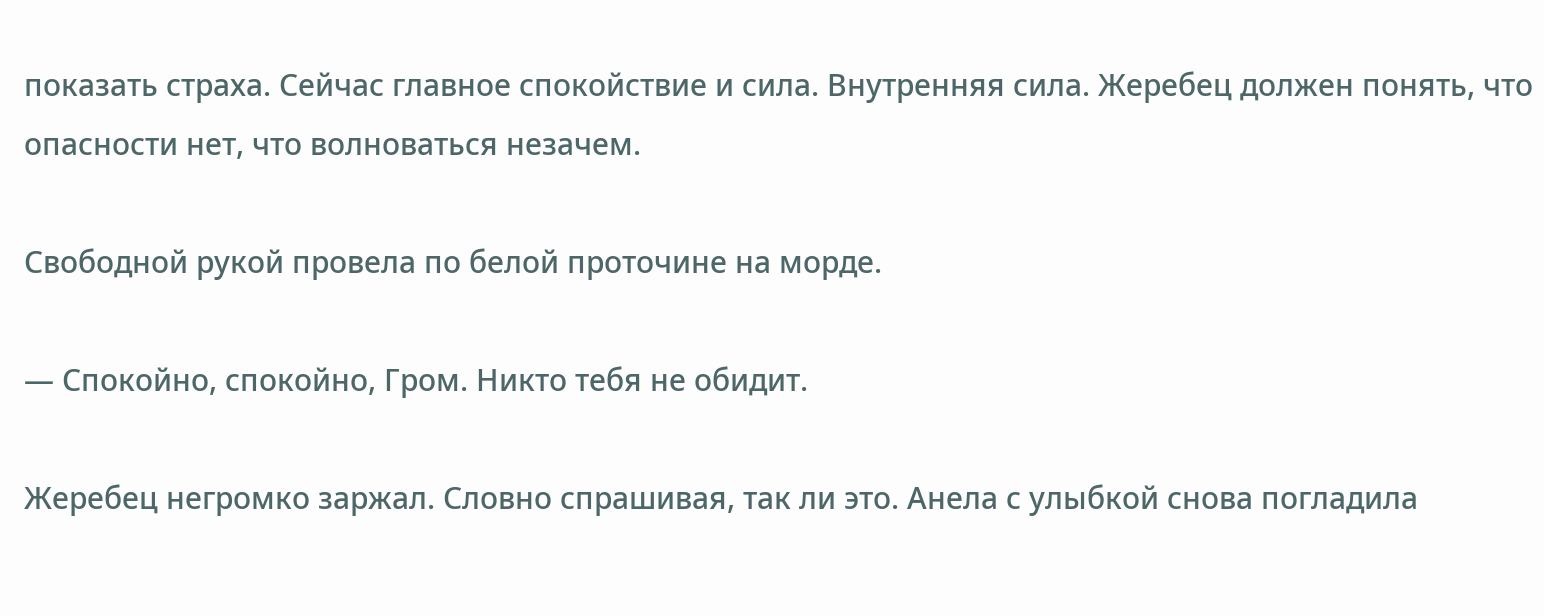показать страха. Сейчас главное спокойствие и сила. Внутренняя сила. Жеребец должен понять, что опасности нет, что волноваться незачем.

Свободной рукой провела по белой проточине на морде.

— Спокойно, спокойно, Гром. Никто тебя не обидит.

Жеребец негромко заржал. Словно спрашивая, так ли это. Анела с улыбкой снова погладила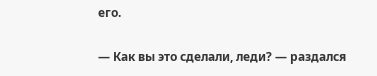его.

— Как вы это сделали, леди? — раздался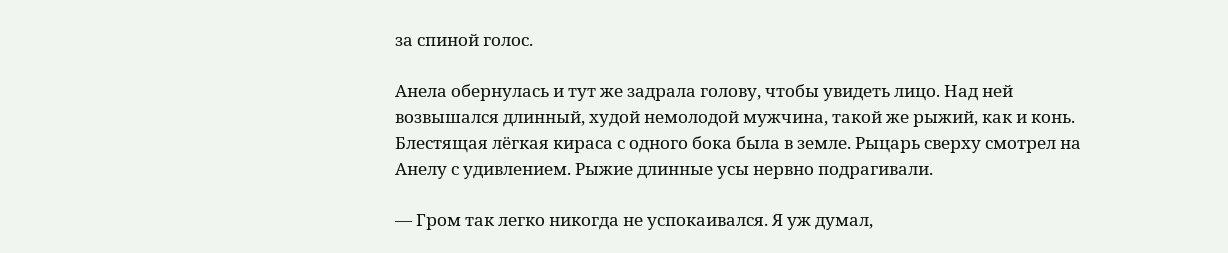за спиной голос.

Анела обернулась и тут же задрала голову, чтобы увидеть лицо. Над ней возвышался длинный, худой немолодой мужчина, такой же рыжий, как и конь. Блестящая лёгкая кираса с одного бока была в земле. Рыцарь сверху смотрел на Анелу с удивлением. Рыжие длинные усы нервно подрагивали.

— Гром так легко никогда не успокаивался. Я уж думал,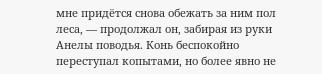мне придётся снова обежать за ним пол леса, — продолжал он, забирая из руки Анелы поводья. Конь беспокойно переступал копытами, но более явно не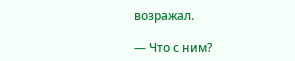возражал.

— Что с ним?